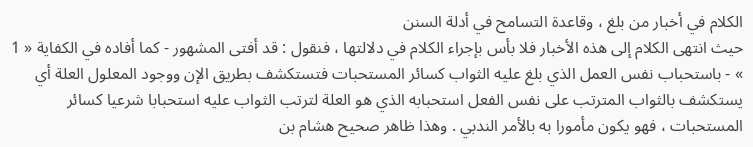الكلام في أخبار من بلغ ، وقاعدة التسامح في أدلة السنن
حيث انتهى الكلام إلى هذه الأخبار فلا بأس بإجراء الكلام في دلالتها ، فنقول : قد أفتى المشهور - كما أفاده في الكفاية « 1 » - باستحباب نفس العمل الذي بلغ عليه الثواب كسائر المستحبات فتستكشف بطريق الإن ووجود المعلول العلة أي يستكشف بالثواب المترتب على نفس الفعل استحبابه الذي هو العلة لترتب الثواب عليه استحبابا شرعيا كسائر المستحبات ، فهو يكون مأمورا به بالأمر الندبي . وهذا ظاهر صحيح هشام بن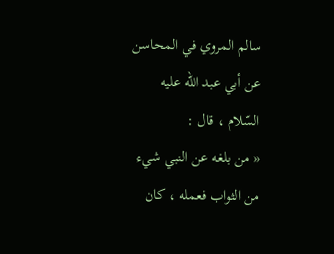سالم المروي في المحاسن عن أبي عبد اللّه عليه السّلام ، قال :
« من بلغه عن النبي شيء من الثواب فعمله ، كان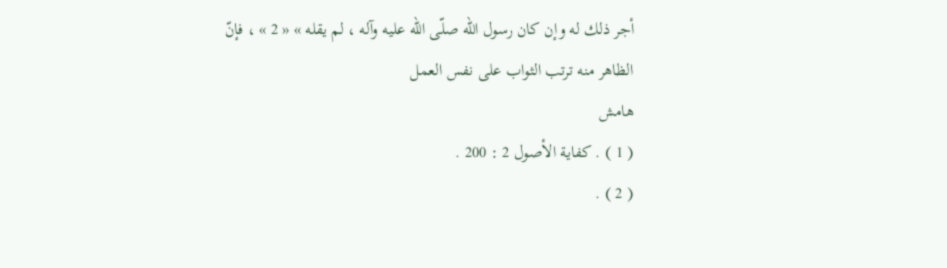أجر ذلك له وإن كان رسول اللّه صلّى اللّه عليه وآله ، لم يقله » « 2 » ، فإنّ الظاهر منه ترتب الثواب على نفس العمل
هامش
( 1 ) . كفاية الأصول 2 : 200 .
( 2 ) .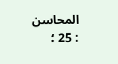المحاسن : 25 ؛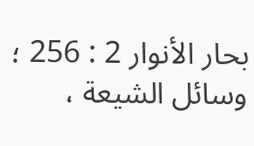بحار الأنوار 2 : 256 ؛ وسائل الشيعة ،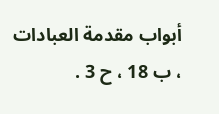أبواب مقدمة العبادات ، ب 18 ، ح 3 .